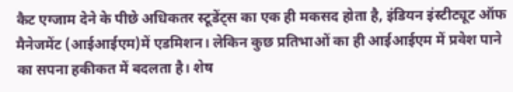कैट एग्जाम देने के पीछे अधिकतर स्टूडेंट्स का एक ही मकसद होता है, इंडियन इंस्टीट्यूट ऑफ मैनेजमेंट (आईआईएम)में एडमिशन। लेकिन कुछ प्रतिभाओं का ही आईआईएम में प्रवेश पाने का सपना हकीकत में बदलता है। शेष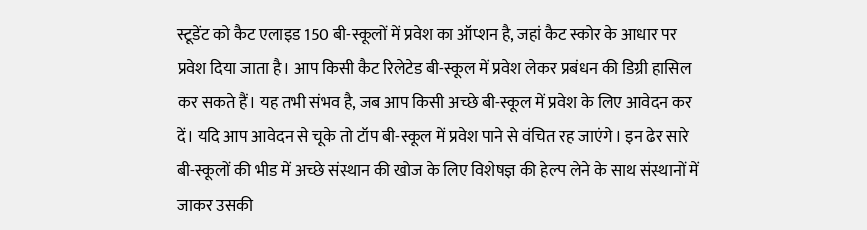स्टूडेंट को कैट एलाइड 150 बी-स्कूलों में प्रवेश का ऑप्शन है, जहां कैट स्कोर के आधार पर प्रवेश दिया जाता है। आप किसी कैट रिलेटेड बी-स्कूल में प्रवेश लेकर प्रबंधन की डिग्री हासिल कर सकते हैं। यह तभी संभव है, जब आप किसी अच्छे बी-स्कूल में प्रवेश के लिए आवेदन कर दें। यदि आप आवेदन से चूके तो टॉप बी-स्कूल में प्रवेश पाने से वंचित रह जाएंगे। इन ढेर सारे बी-स्कूलों की भीड में अच्छे संस्थान की खोज के लिए विशेषज्ञ की हेल्प लेने के साथ संस्थानों में जाकर उसकी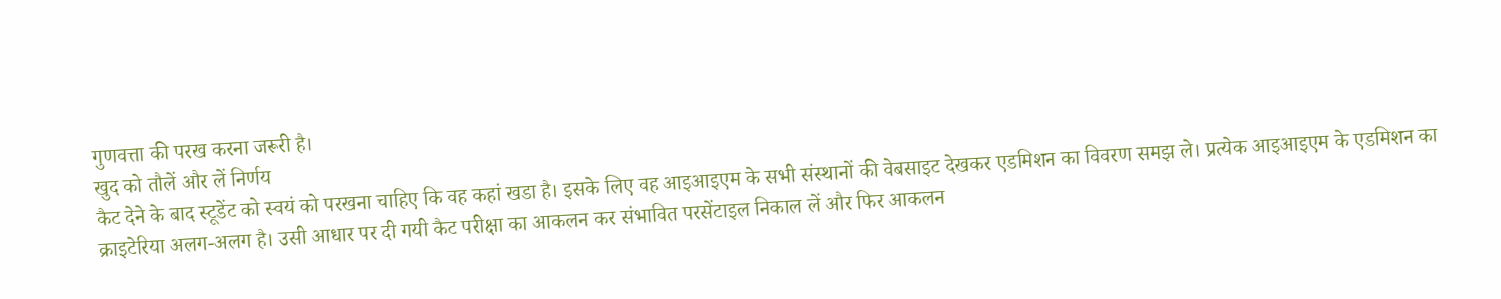गुणवत्ता की परख करना जरूरी है।
खुद को तौलें और लें निर्णय
कैट देने के बाद स्टूडेंट को स्वयं को परखना चाहिए कि वह कहां खडा है। इसके लिए वह आइआइएम के सभी संस्थानों की वेबसाइट देखकर एडमिशन का विवरण समझ ले। प्रत्येक आइआइएम के एडमिशन का क्राइटेरिया अलग-अलग है। उसी आधार पर दी गयी कैट परीक्षा का आकलन कर संभावित परसेंटाइल निकाल लें और फिर आकलन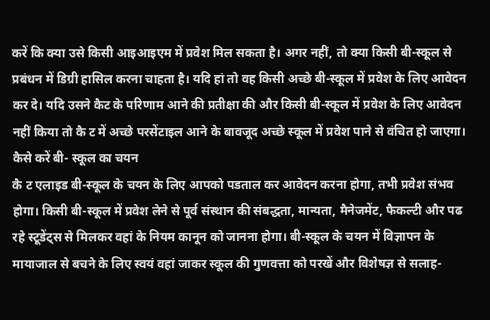करें कि क्या उसे किसी आइआइएम में प्रवेश मिल सकता है। अगर नहीं, तो क्या किसी बी-स्कूल से प्रबंधन में डिग्री हासिल करना चाहता है। यदि हां तो वह किसी अच्छे बी-स्कूल में प्रवेश के लिए आवेदन कर दे। यदि उसने कैट के परिणाम आने की प्रतीक्षा की और किसी बी-स्कूल में प्रवेश के लिए आवेदन नहीं किया तो कै ट में अच्छे परसेंटाइल आने के बावजूद अच्छे स्कूल में प्रवेश पाने से वंचित हो जाएगा।
कैसे करें बी- स्कूल का चयन
कै ट एलाइड बी-स्कूल के चयन के लिए आपको पडताल कर आवेदन करना होगा, तभी प्रवेश संभव होगा। किसी बी-स्कूल में प्रवेश लेने से पूर्व संस्थान की संबद्धता, मान्यता, मैनेजमेंट, फैकल्टी और पढ रहे स्टूडेंट्स से मिलकर वहां के नियम कानून को जानना होगा। बी-स्कूल के चयन में विज्ञापन के मायाजाल से बचने के लिए स्वयं वहां जाकर स्कूल की गुणवत्ता को परखें और विशेषज्ञ से सलाह-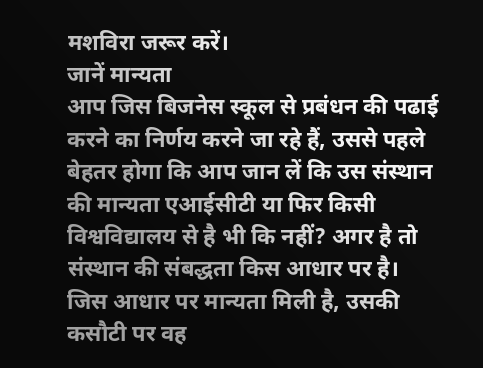मशविरा जरूर करें।
जानें मान्यता
आप जिस बिजनेस स्कूल से प्रबंधन की पढाई करने का निर्णय करने जा रहे हैं, उससे पहले बेहतर होगा कि आप जान लें कि उस संस्थान की मान्यता एआईसीटी या फिर किसी विश्वविद्यालय से है भी कि नहीं? अगर है तो संस्थान की संबद्धता किस आधार पर है। जिस आधार पर मान्यता मिली है, उसकी कसौटी पर वह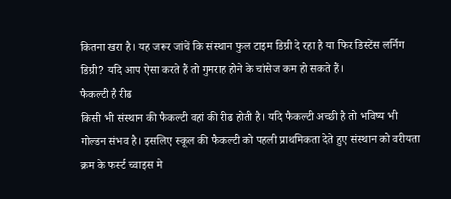कितना खरा है। यह जरूर जांचें कि संस्थान फुल टाइम डिग्री दे रहा है या फिर डिस्टेंस लर्निग डिग्री? यदि आप ऐसा करते हैं तो गुमराह होने के चांसेज कम हो सकते हैं।
फैकल्टी है रीढ
किसी भी संस्थान की फैकल्टी वहां की रीढ होती है। यदि फैकल्टी अच्छी है तो भविष्य भी गोल्डन संभव है। इसलिए स्कूल की फैकल्टी को पहली प्राथमिकता देते हुए संस्थान को वरीयता क्रम के फर्स्ट च्वाइस मे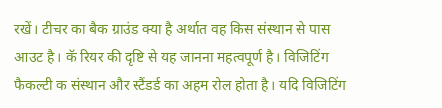रखें। टीचर का बैक ग्राउंड क्या है अर्थात वह किस संस्थान से पास आउट है। कॅ रियर की दृष्टि से यह जानना महत्वपूर्ण है। विजिटिंग फैकल्टी क संस्थान और स्टैंडर्ड का अहम रोल होता है। यदि विजिटिंग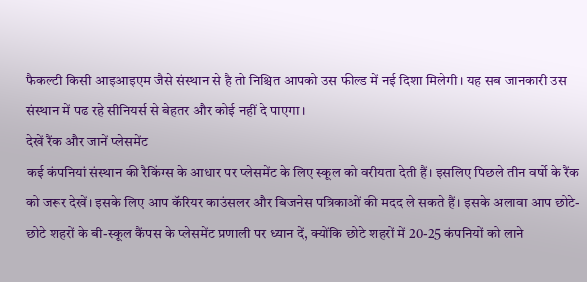फैकल्टी किसी आइआइएम जैसे संस्थान से है तो निश्चित आपको उस फील्ड में नई दिशा मिलेगी। यह सब जानकारी उस संस्थान में पढ रहे सीनियर्स से बेहतर और कोई नहीं दे पाएगा।
देखें रैंक और जानें प्लेसमेंट
कई कंपनियां संस्थान की रैकिंग्स के आधार पर प्लेसमेंट के लिए स्कूल को वरीयता देती हैं। इसलिए पिछले तीन वर्षो के रैंक को जरूर देखें। इसके लिए आप कॅरियर काउंसलर और बिजनेस पत्रिकाओं की मदद ले सकते हैं। इसके अलावा आप छोटे-छोटे शहरों के बी-स्कूल कैंपस के प्लेसमेंट प्रणाली पर ध्यान दें, क्योंकि छोटे शहरों में 20-25 कंपनियों को लाने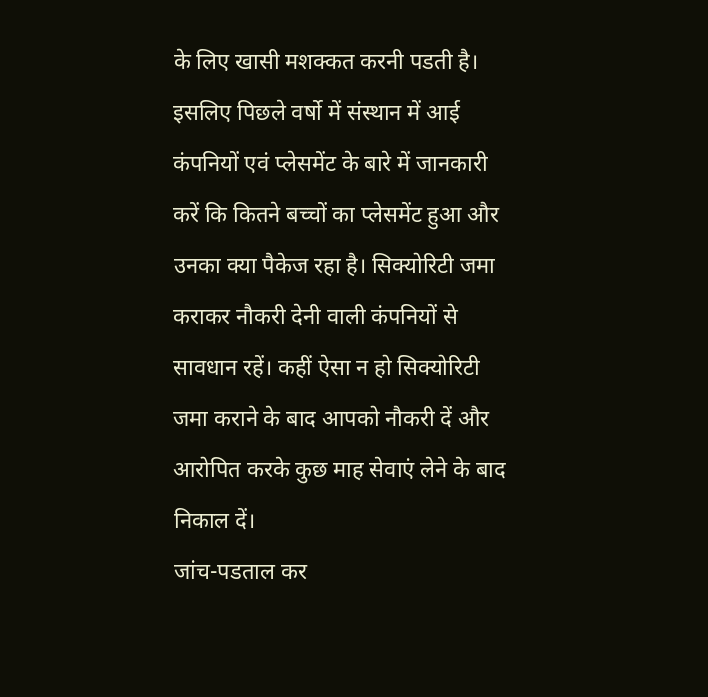के लिए खासी मशक्कत करनी पडती है। इसलिए पिछले वर्षो में संस्थान में आई कंपनियों एवं प्लेसमेंट के बारे में जानकारी करें कि कितने बच्चों का प्लेसमेंट हुआ और उनका क्या पैकेज रहा है। सिक्योरिटी जमा कराकर नौकरी देनी वाली कंपनियों से सावधान रहें। कहीं ऐसा न हो सिक्योरिटी जमा कराने के बाद आपको नौकरी दें और आरोपित करके कुछ माह सेवाएं लेने के बाद निकाल दें।
जांच-पडताल कर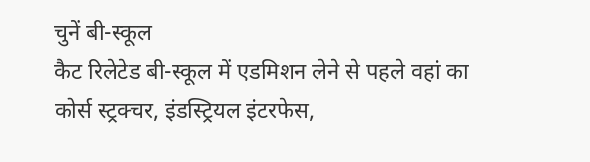चुनें बी-स्कूल
कैट रिलेटेड बी-स्कूल में एडमिशन लेने से पहले वहां का कोर्स स्ट्रक्चर, इंडस्ट्रियल इंटरफेस,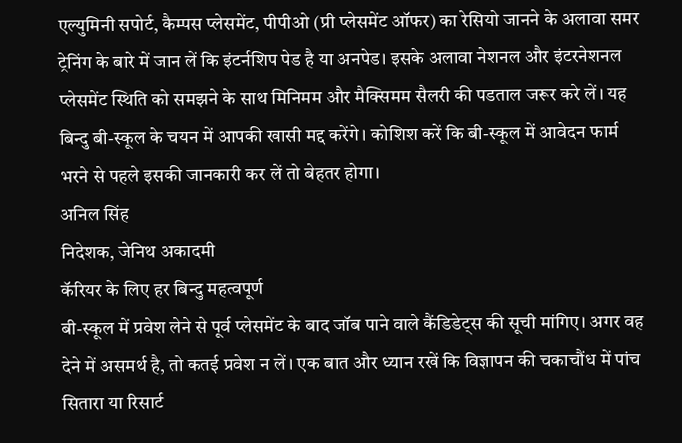एल्युमिनी सपोर्ट, कैम्पस प्लेसमेंट, पीपीओ (प्री प्लेसमेंट ऑफर) का रेसियो जानने के अलावा समर ट्रेनिंग के बारे में जान लें कि इंटर्नशिप पेड है या अनपेड। इसके अलावा नेशनल और इंटरनेशनल प्लेसमेंट स्थिति को समझने के साथ मिनिमम और मैक्सिमम सैलरी की पडताल जरूर करे लें। यह बिन्दु बी-स्कूल के चयन में आपकी खासी मद्द करेंगे। कोशिश करें कि बी-स्कूल में आवेदन फार्म भरने से पहले इसकी जानकारी कर लें तो बेहतर होगा।
अनिल सिंह
निदेशक, जेनिथ अकादमी
कॅरियर के लिए हर बिन्दु महत्वपूर्ण
बी-स्कूल में प्रवेश लेने से पूर्व प्लेसमेंट के बाद जॉब पाने वाले कैंडिडेट्स की सूची मांगिए। अगर वह देने में असमर्थ है, तो कतई प्रवेश न लें। एक बात और ध्यान रखें कि विज्ञापन की चकाचौंध में पांच सितारा या रिसार्ट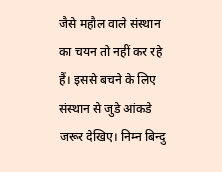जैसे महौल वाले संस्थान का चयन तो नहीं कर रहे हैं। इससे बचने के लिए संस्थान से जुडे आंकडे जरूर देखिए। निम्न बिन्दु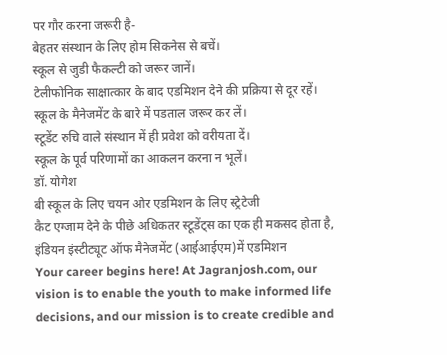पर गौर करना जरूरी है-
बेहतर संस्थान के लिए होम सिकनेस से बचें।
स्कूल से जुडी फैकल्टी को जरूर जानें।
टेलीफोनिक साक्षात्कार के बाद एडमिशन देने की प्रक्रिया से दूर रहें।
स्कूल के मैनेजमेंट के बारे में पडताल जरूर कर लें।
स्टूडेंट रुचि वाले संस्थान में ही प्रवेश को वरीयता दें।
स्कूल के पूर्व परिणामों का आकलन करना न भूलें।
डॉ. योगेश
बी स्कूल के लिए चयन ओर एडमिशन के लिए स्ट्रेटेजी
कैट एग्जाम देने के पीछे अधिकतर स्टूडेंट्स का एक ही मकसद होता है, इंडियन इंस्टीट्यूट ऑफ मैनेजमेंट (आईआईएम)में एडमिशन
Your career begins here! At Jagranjosh.com, our vision is to enable the youth to make informed life decisions, and our mission is to create credible and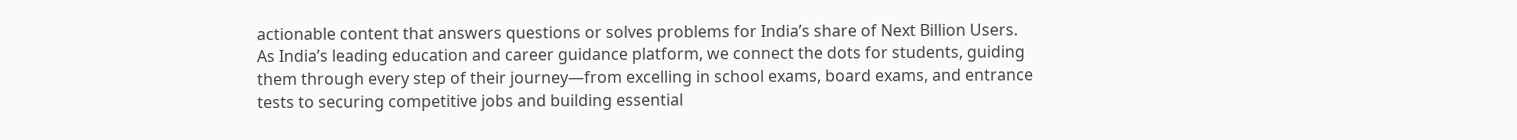actionable content that answers questions or solves problems for India’s share of Next Billion Users. As India’s leading education and career guidance platform, we connect the dots for students, guiding them through every step of their journey—from excelling in school exams, board exams, and entrance tests to securing competitive jobs and building essential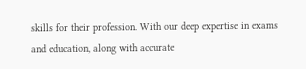skills for their profession. With our deep expertise in exams and education, along with accurate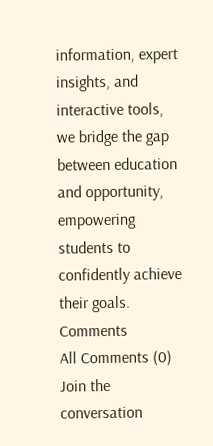information, expert insights, and interactive tools, we bridge the gap between education and opportunity, empowering students to confidently achieve their goals.
Comments
All Comments (0)
Join the conversation